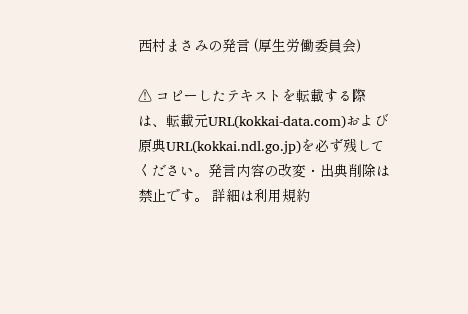西村まさみの発言 (厚生労働委員会)

⚠ コピーしたテキストを転載する際は、転載元URL(kokkai-data.com)および原典URL(kokkai.ndl.go.jp)を必ず残してください。発言内容の改変・出典削除は禁止です。 詳細は利用規約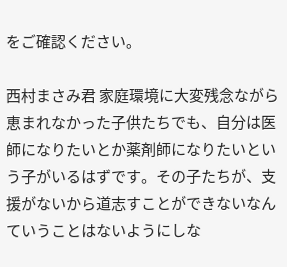をご確認ください。

西村まさみ君 家庭環境に大変残念ながら恵まれなかった子供たちでも、自分は医師になりたいとか薬剤師になりたいという子がいるはずです。その子たちが、支援がないから道志すことができないなんていうことはないようにしな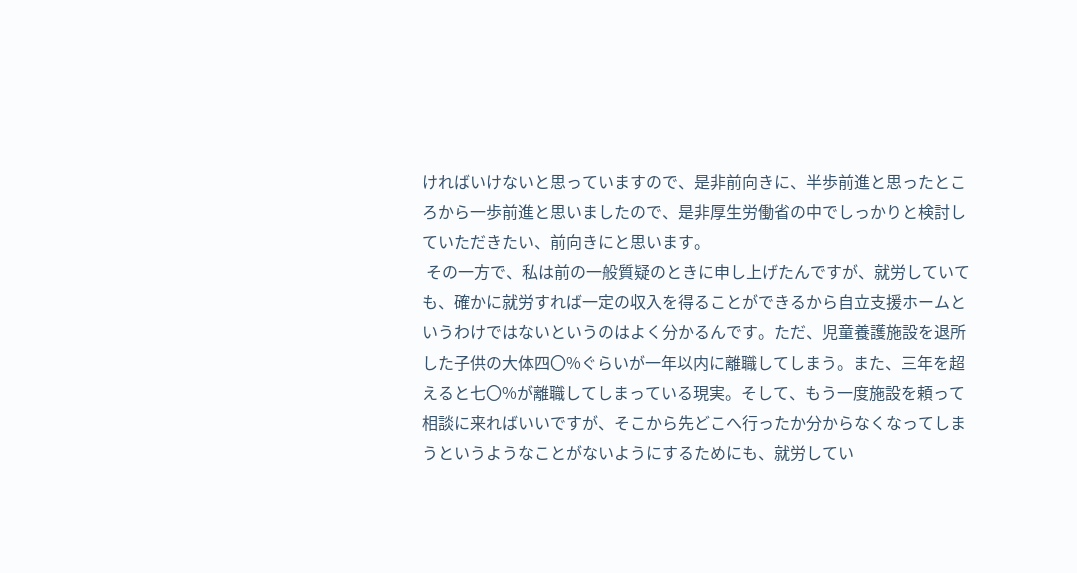ければいけないと思っていますので、是非前向きに、半歩前進と思ったところから一歩前進と思いましたので、是非厚生労働省の中でしっかりと検討していただきたい、前向きにと思います。
 その一方で、私は前の一般質疑のときに申し上げたんですが、就労していても、確かに就労すれば一定の収入を得ることができるから自立支援ホームというわけではないというのはよく分かるんです。ただ、児童養護施設を退所した子供の大体四〇%ぐらいが一年以内に離職してしまう。また、三年を超えると七〇%が離職してしまっている現実。そして、もう一度施設を頼って相談に来ればいいですが、そこから先どこへ行ったか分からなくなってしまうというようなことがないようにするためにも、就労してい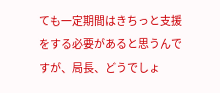ても一定期間はきちっと支援をする必要があると思うんですが、局長、どうでしょ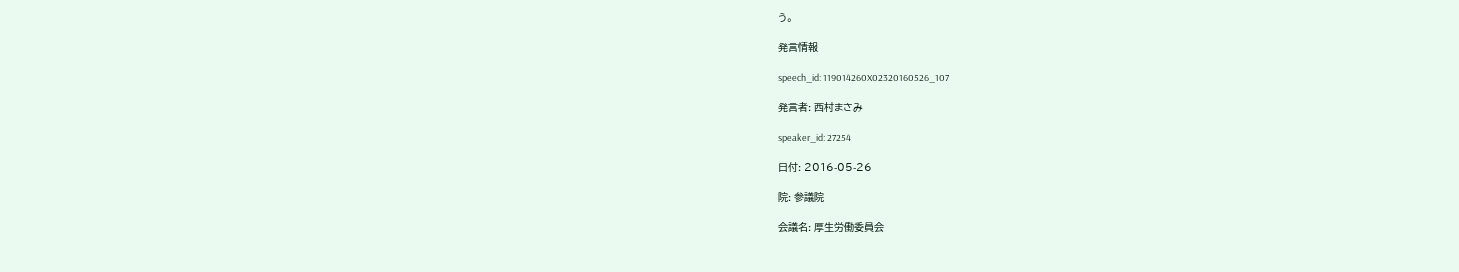う。

発言情報

speech_id: 119014260X02320160526_107

発言者: 西村まさみ

speaker_id: 27254

日付: 2016-05-26

院: 参議院

会議名: 厚生労働委員会